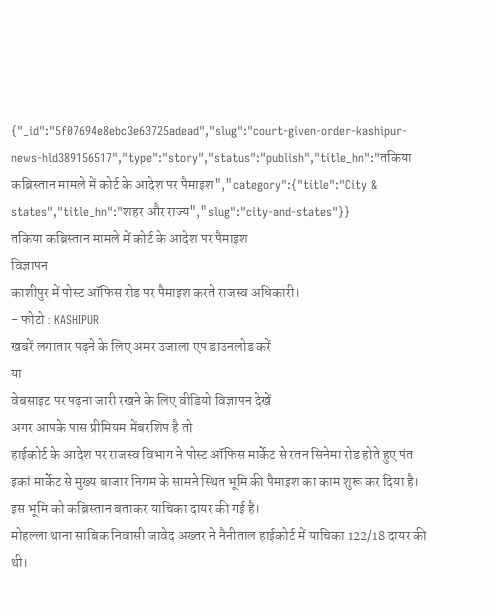{"_id":"5f07694e8ebc3e63725adead","slug":"court-given-order-kashipur-news-hld389156517","type":"story","status":"publish","title_hn":"तकिया कब्रिस्तान मामले में कोर्ट के आदेश पर पैमाइश","category":{"title":"City & states","title_hn":"शहर और राज्य","slug":"city-and-states"}}
तकिया कब्रिस्तान मामले में कोर्ट के आदेश पर पैमाइश
विज्ञापन
काशीपुर में पोस्ट ऑफिस रोड पर पैमाइश करते राजस्व अधिकारी।
- फोटो : KASHIPUR
खबरें लगातार पढ़ने के लिए अमर उजाला एप डाउनलोड करें
या
वेबसाइट पर पढ़ना जारी रखने के लिए वीडियो विज्ञापन देखें
अगर आपके पास प्रीमियम मेंबरशिप है तो
हाईकोर्ट के आदेश पर राजस्व विभाग ने पोस्ट ऑफिस मार्केट से रतन सिनेमा रोड होते हुए पंत इकां मार्केट से मुख्य बाजार निगम के सामने स्थित भूमि की पैमाइश का काम शुरू कर दिया है। इस भूमि को कब्रिस्तान बताकर याचिका दायर की गई है।
मोहल्ला थाना साबिक निवासी जावेद अख्तर ने नैनीताल हाईकोर्ट में याचिका 122/18 दायर की थी।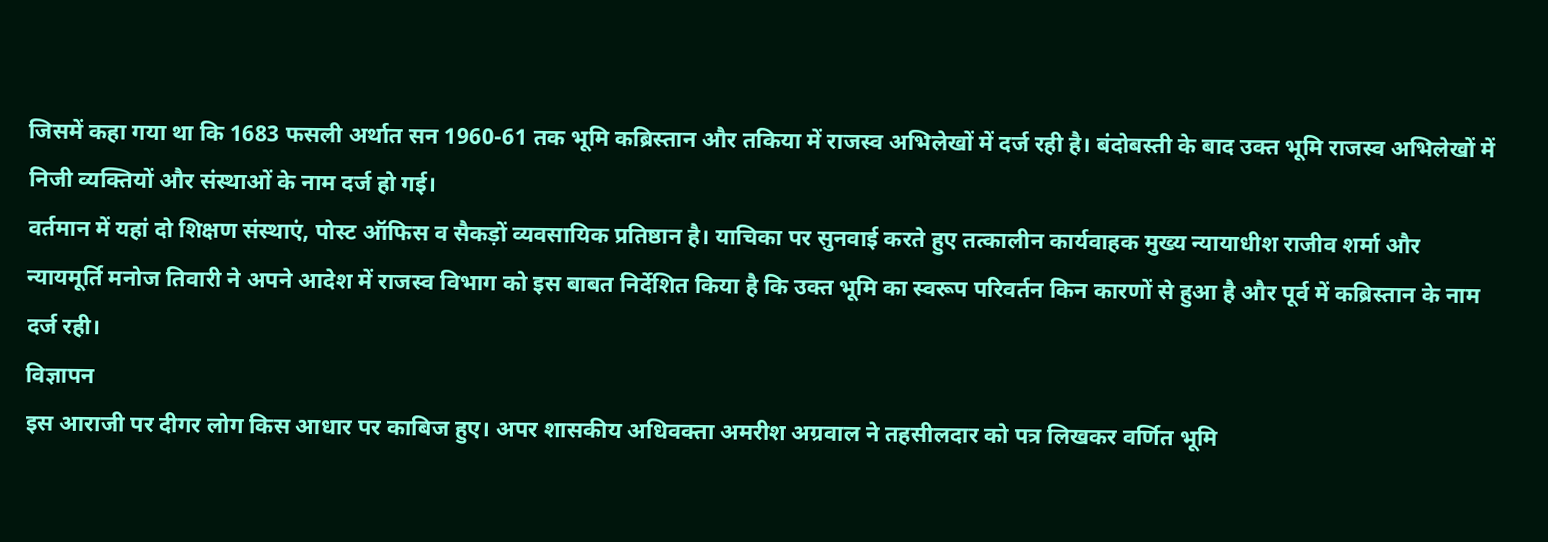जिसमें कहा गया था कि 1683 फसली अर्थात सन 1960-61 तक भूमि कब्रिस्तान और तकिया में राजस्व अभिलेखों में दर्ज रही है। बंदोबस्ती के बाद उक्त भूमि राजस्व अभिलेखों में निजी व्यक्तियों और संस्थाओं के नाम दर्ज हो गई।
वर्तमान में यहां दो शिक्षण संस्थाएं, पोस्ट ऑफिस व सैकड़ों व्यवसायिक प्रतिष्ठान है। याचिका पर सुनवाई करते हुए तत्कालीन कार्यवाहक मुख्य न्यायाधीश राजीव शर्मा और न्यायमूर्ति मनोज तिवारी ने अपने आदेश में राजस्व विभाग को इस बाबत निर्देशित किया है कि उक्त भूमि का स्वरूप परिवर्तन किन कारणों से हुआ है और पूर्व में कब्रिस्तान के नाम दर्ज रही।
विज्ञापन
इस आराजी पर दीगर लोग किस आधार पर काबिज हुए। अपर शासकीय अधिवक्ता अमरीश अग्रवाल ने तहसीलदार को पत्र लिखकर वर्णित भूमि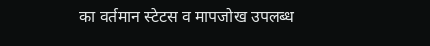का वर्तमान स्टेटस व मापजोख उपलब्ध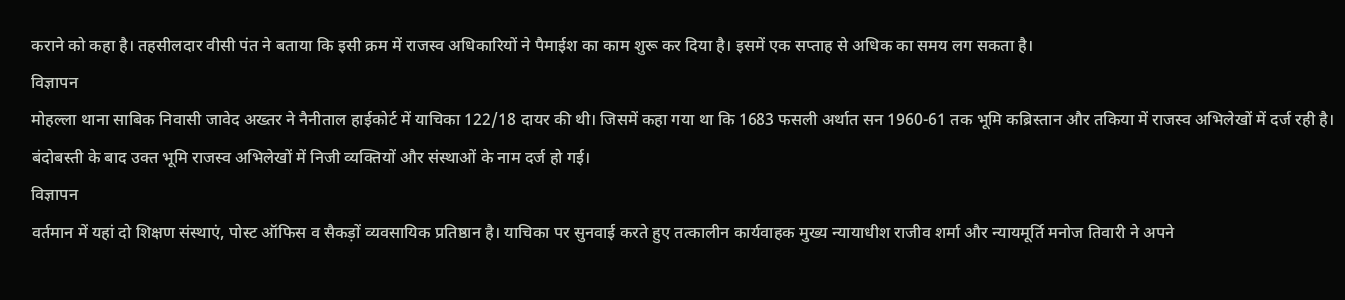कराने को कहा है। तहसीलदार वीसी पंत ने बताया कि इसी क्रम में राजस्व अधिकारियों ने पैमाईश का काम शुरू कर दिया है। इसमें एक सप्ताह से अधिक का समय लग सकता है।
विज्ञापन
मोहल्ला थाना साबिक निवासी जावेद अख्तर ने नैनीताल हाईकोर्ट में याचिका 122/18 दायर की थी। जिसमें कहा गया था कि 1683 फसली अर्थात सन 1960-61 तक भूमि कब्रिस्तान और तकिया में राजस्व अभिलेखों में दर्ज रही है। बंदोबस्ती के बाद उक्त भूमि राजस्व अभिलेखों में निजी व्यक्तियों और संस्थाओं के नाम दर्ज हो गई।
विज्ञापन
वर्तमान में यहां दो शिक्षण संस्थाएं, पोस्ट ऑफिस व सैकड़ों व्यवसायिक प्रतिष्ठान है। याचिका पर सुनवाई करते हुए तत्कालीन कार्यवाहक मुख्य न्यायाधीश राजीव शर्मा और न्यायमूर्ति मनोज तिवारी ने अपने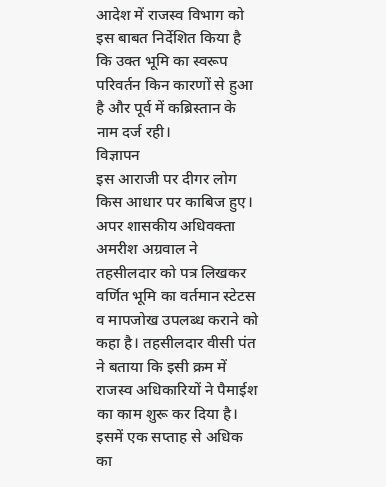आदेश में राजस्व विभाग को इस बाबत निर्देशित किया है कि उक्त भूमि का स्वरूप परिवर्तन किन कारणों से हुआ है और पूर्व में कब्रिस्तान के नाम दर्ज रही।
विज्ञापन
इस आराजी पर दीगर लोग किस आधार पर काबिज हुए। अपर शासकीय अधिवक्ता अमरीश अग्रवाल ने तहसीलदार को पत्र लिखकर वर्णित भूमि का वर्तमान स्टेटस व मापजोख उपलब्ध कराने को कहा है। तहसीलदार वीसी पंत ने बताया कि इसी क्रम में राजस्व अधिकारियों ने पैमाईश का काम शुरू कर दिया है। इसमें एक सप्ताह से अधिक का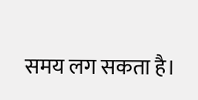समय लग सकता है।